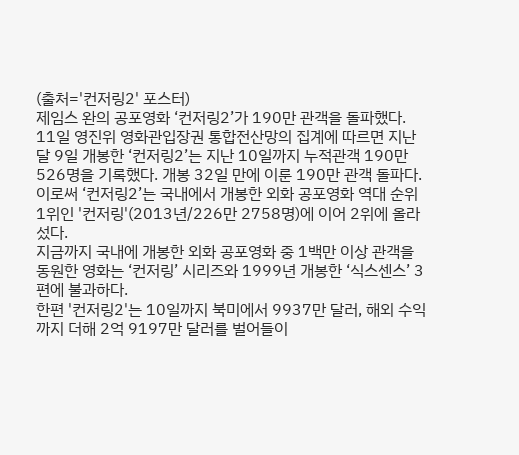(출처='컨저링2' 포스터)
제임스 완의 공포영화 ‘컨저링2’가 190만 관객을 돌파했다.
11일 영진위 영화관입장권 통합전산망의 집계에 따르면 지난달 9일 개봉한 ‘컨저링2’는 지난 10일까지 누적관객 190만 526명을 기록했다. 개봉 32일 만에 이룬 190만 관객 돌파다.
이로써 ‘컨저링2’는 국내에서 개봉한 외화 공포영화 역대 순위 1위인 '컨저링'(2013년/226만 2758명)에 이어 2위에 올라섰다.
지금까지 국내에 개봉한 외화 공포영화 중 1백만 이상 관객을 동원한 영화는 ‘컨저링’ 시리즈와 1999년 개봉한 ‘식스센스’ 3편에 불과하다.
한편 '컨저링2'는 10일까지 북미에서 9937만 달러, 해외 수익까지 더해 2억 9197만 달러를 벌어들이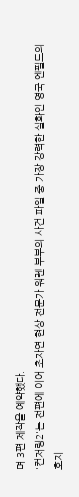며 3편 제작을 예약했다.
'컨저링2'는 전편에 이어 초자연 현상 전문가 워렌 부부의 사건 파일 중 가장 강력한 실화인 영국 엔필드의 호지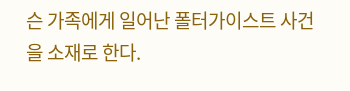슨 가족에게 일어난 폴터가이스트 사건을 소재로 한다.